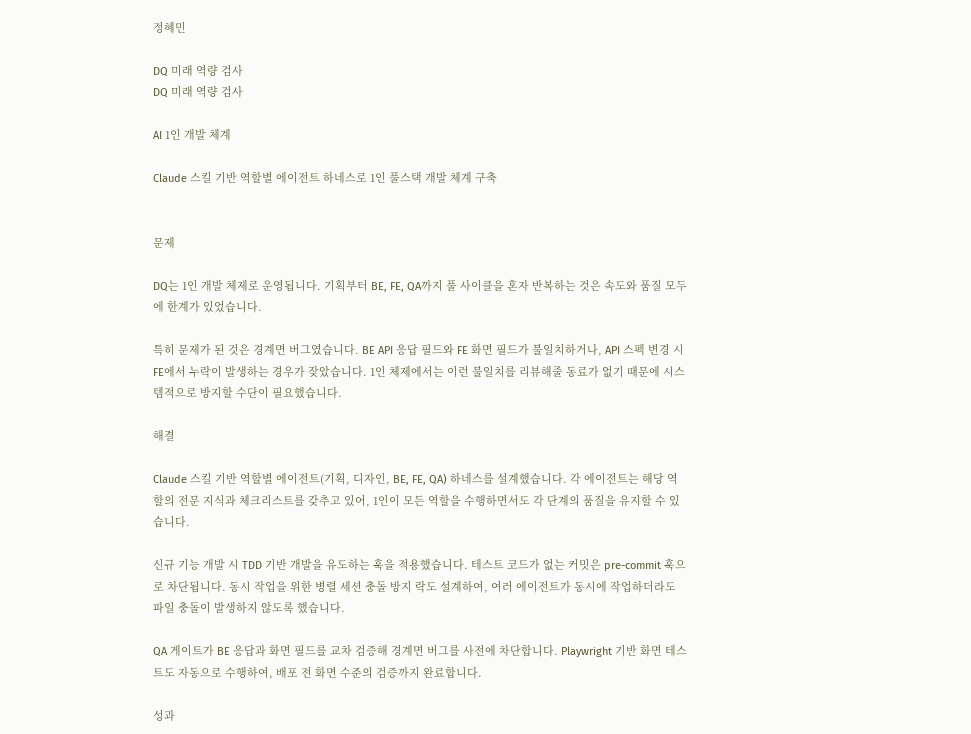정혜민

DQ 미래 역량 검사
DQ 미래 역량 검사

AI 1인 개발 체계

Claude 스킬 기반 역할별 에이전트 하네스로 1인 풀스택 개발 체계 구축


문제

DQ는 1인 개발 체제로 운영됩니다. 기획부터 BE, FE, QA까지 풀 사이클을 혼자 반복하는 것은 속도와 품질 모두에 한계가 있었습니다.

특히 문제가 된 것은 경계면 버그였습니다. BE API 응답 필드와 FE 화면 필드가 불일치하거나, API 스펙 변경 시 FE에서 누락이 발생하는 경우가 잦았습니다. 1인 체제에서는 이런 불일치를 리뷰해줄 동료가 없기 때문에 시스템적으로 방지할 수단이 필요했습니다.

해결

Claude 스킬 기반 역할별 에이전트(기획, 디자인, BE, FE, QA) 하네스를 설계했습니다. 각 에이전트는 해당 역할의 전문 지식과 체크리스트를 갖추고 있어, 1인이 모든 역할을 수행하면서도 각 단계의 품질을 유지할 수 있습니다.

신규 기능 개발 시 TDD 기반 개발을 유도하는 훅을 적용했습니다. 테스트 코드가 없는 커밋은 pre-commit 훅으로 차단됩니다. 동시 작업을 위한 병렬 세션 충돌 방지 락도 설계하여, 여러 에이전트가 동시에 작업하더라도 파일 충돌이 발생하지 않도록 했습니다.

QA 게이트가 BE 응답과 화면 필드를 교차 검증해 경계면 버그를 사전에 차단합니다. Playwright 기반 화면 테스트도 자동으로 수행하여, 배포 전 화면 수준의 검증까지 완료합니다.

성과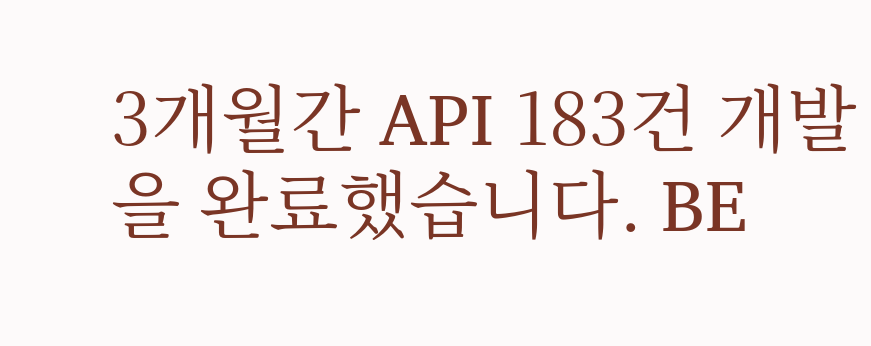3개월간 API 183건 개발을 완료했습니다. BE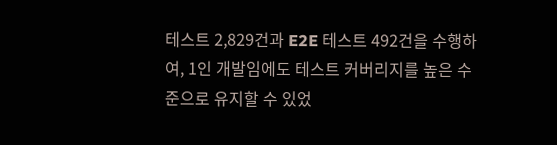테스트 2,829건과 E2E 테스트 492건을 수행하여, 1인 개발임에도 테스트 커버리지를 높은 수준으로 유지할 수 있었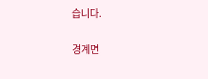습니다.

경계면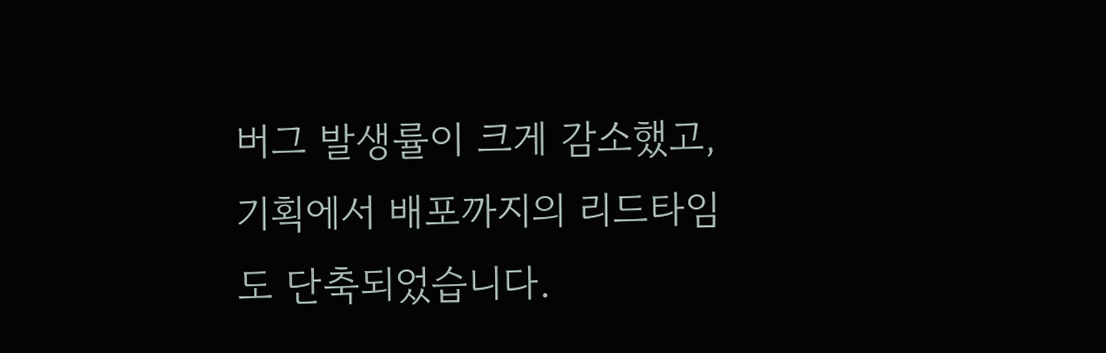버그 발생률이 크게 감소했고, 기획에서 배포까지의 리드타임도 단축되었습니다.